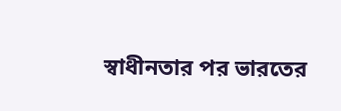স্বাধীনতার পর ভারতের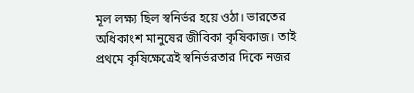মূল লক্ষ্য ছিল স্বনির্ভর হয়ে ওঠা। ভারতের অধিকাংশ মানুষের জীবিকা কৃষিকাজ। তাই প্রথমে কৃষিক্ষেত্রেই স্বনির্ভরতার দিকে নজর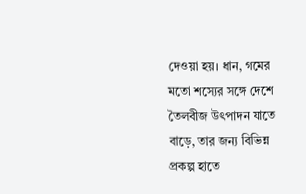দেওয়া হয়। ধান, গমের মতো শস্যের সঙ্গে দেশে তৈলবীজ উৎপাদন যাতে বাড়ে, তার জন্য বিভিন্ন প্রকল্প হাতে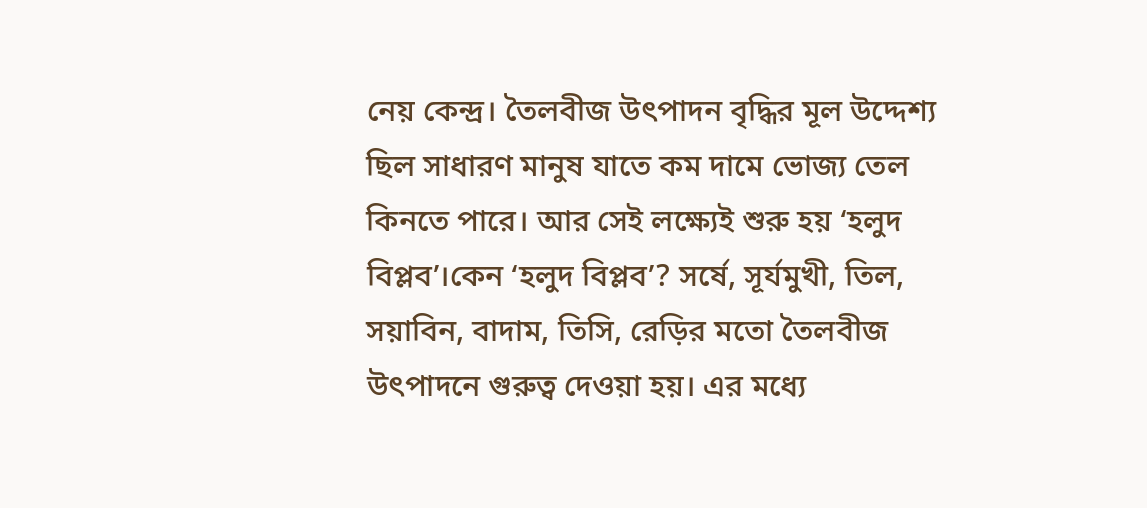নেয় কেন্দ্র। তৈলবীজ উৎপাদন বৃদ্ধির মূল উদ্দেশ্য ছিল সাধারণ মানুষ যাতে কম দামে ভোজ্য তেল কিনতে পারে। আর সেই লক্ষ্যেই শুরু হয় ‘হলুদ বিপ্লব’।কেন ‘হলুদ বিপ্লব’? সর্ষে, সূর্যমুখী, তিল, সয়াবিন, বাদাম, তিসি, রেড়ির মতো তৈলবীজ উৎপাদনে গুরুত্ব দেওয়া হয়। এর মধ্যে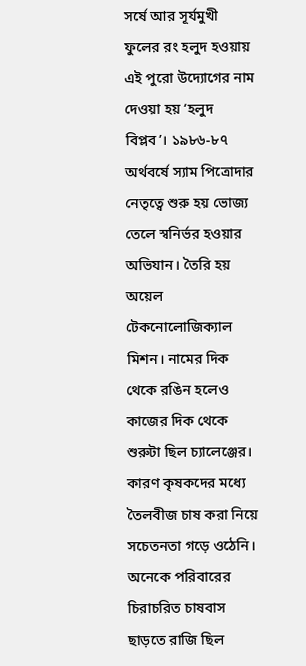সর্ষে আর সূর্যমুখী ফুলের রং হলুদ হওয়ায় এই পুরো উদ্যোগের নাম দেওয়া হয় ‘হলুদ বিপ্লব’। ১৯৮৬-৮৭ অর্থবর্ষে স্যাম পিত্রোদার নেতৃত্বে শুরু হয় ভোজ্য তেলে স্বনির্ভর হওয়ার অভিযান। তৈরি হয় অয়েল টেকনোলোজিক্যাল মিশন। নামের দিক থেকে রঙিন হলেও কাজের দিক থেকে শুরুটা ছিল চ্যালেঞ্জের। কারণ কৃষকদের মধ্যে তৈলবীজ চাষ করা নিয়ে সচেতনতা গড়ে ওঠেনি। অনেকে পরিবারের চিরাচরিত চাষবাস ছাড়তে রাজি ছিল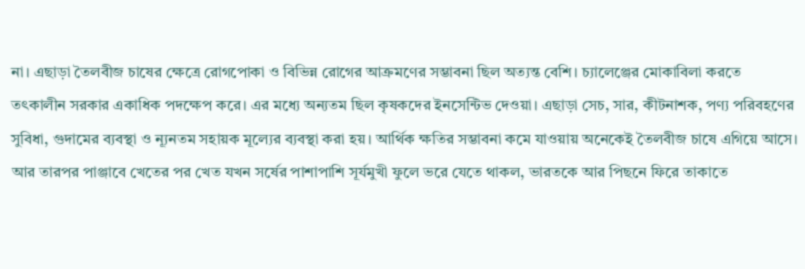না। এছাড়া তৈলবীজ চাষের ক্ষেত্রে রোগপোকা ও বিভিন্ন রোগের আক্রমণের সম্ভাবনা ছিল অত্যন্ত বেশি। চ্যালেঞ্জের মোকাবিলা করতে তৎকালীন সরকার একাধিক পদক্ষেপ করে। এর মধ্যে অন্যতম ছিল কৃষকদের ইনসেন্টিভ দেওয়া। এছাড়া সেচ, সার, কীটনাশক, পণ্য পরিবহণের সুবিধা, গুদামের ব্যবস্থা ও ন্যূনতম সহায়ক মূল্যের ব্যবস্থা করা হয়। আর্থিক ক্ষতির সম্ভাবনা কমে যাওয়ায় অনেকেই তৈলবীজ চাষে এগিয়ে আসে। আর তারপর পাঞ্জাবে খেতের পর খেত যখন সর্ষের পাশাপাশি সূর্যমুখী ফুলে ভরে যেতে থাকল, ভারতকে আর পিছনে ফিরে তাকাতে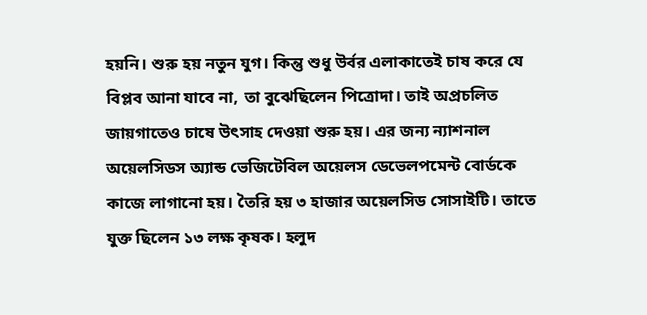হয়নি। শুরু হয় নতুন যুগ। কিন্তু শুধু উর্বর এলাকাতেই চাষ করে যে বিপ্লব আনা যাবে না, তা বুঝেছিলেন পিত্রোদা। তাই অপ্রচলিত জায়গাতেও চাষে উৎসাহ দেওয়া শুরু হয়। এর জন্য ন্যাশনাল অয়েলসিডস অ্যান্ড ভেজিটেবিল অয়েলস ডেভেলপমেন্ট বোর্ডকে কাজে লাগানো হয়। তৈরি হয় ৩ হাজার অয়েলসিড সোসাইটি। তাতে যুক্ত ছিলেন ১৩ লক্ষ কৃষক। হলুদ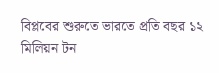বিপ্লবের শুরুতে ভারতে প্রতি বছর ১২ মিলিয়ন টন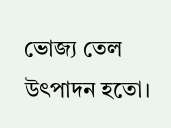ভোজ্য তেল উৎপাদন হতো।